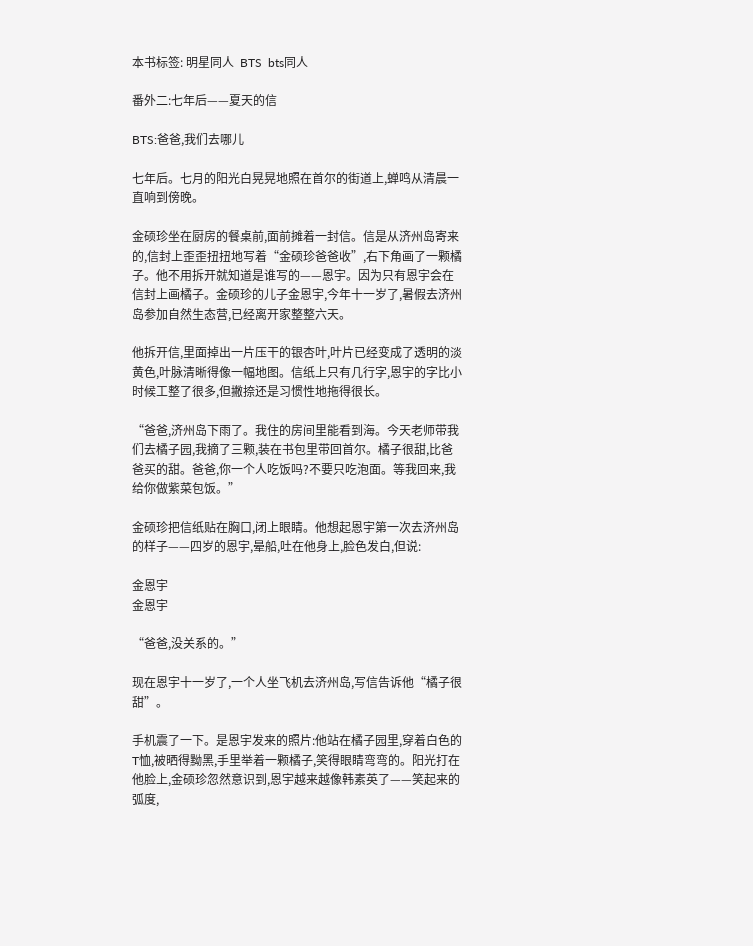本书标签: 明星同人  BTS  bts同人

番外二:七年后——夏天的信

BTS:爸爸,我们去哪儿

七年后。七月的阳光白晃晃地照在首尔的街道上,蝉鸣从清晨一直响到傍晚。

金硕珍坐在厨房的餐桌前,面前摊着一封信。信是从济州岛寄来的,信封上歪歪扭扭地写着“金硕珍爸爸收”,右下角画了一颗橘子。他不用拆开就知道是谁写的——恩宇。因为只有恩宇会在信封上画橘子。金硕珍的儿子金恩宇,今年十一岁了,暑假去济州岛参加自然生态营,已经离开家整整六天。

他拆开信,里面掉出一片压干的银杏叶,叶片已经变成了透明的淡黄色,叶脉清晰得像一幅地图。信纸上只有几行字,恩宇的字比小时候工整了很多,但撇捺还是习惯性地拖得很长。

“爸爸,济州岛下雨了。我住的房间里能看到海。今天老师带我们去橘子园,我摘了三颗,装在书包里带回首尔。橘子很甜,比爸爸买的甜。爸爸,你一个人吃饭吗?不要只吃泡面。等我回来,我给你做紫菜包饭。”

金硕珍把信纸贴在胸口,闭上眼睛。他想起恩宇第一次去济州岛的样子——四岁的恩宇,晕船,吐在他身上,脸色发白,但说:

金恩宇
金恩宇

“爸爸,没关系的。”

现在恩宇十一岁了,一个人坐飞机去济州岛,写信告诉他“橘子很甜”。

手机震了一下。是恩宇发来的照片:他站在橘子园里,穿着白色的T恤,被晒得黝黑,手里举着一颗橘子,笑得眼睛弯弯的。阳光打在他脸上,金硕珍忽然意识到,恩宇越来越像韩素英了——笑起来的弧度,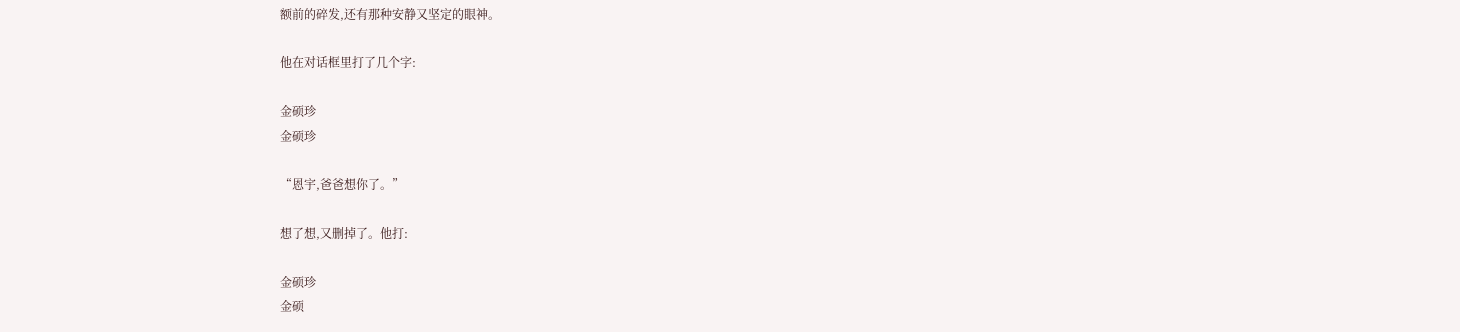额前的碎发,还有那种安静又坚定的眼神。

他在对话框里打了几个字:

金硕珍
金硕珍

“恩宇,爸爸想你了。”

想了想,又删掉了。他打:

金硕珍
金硕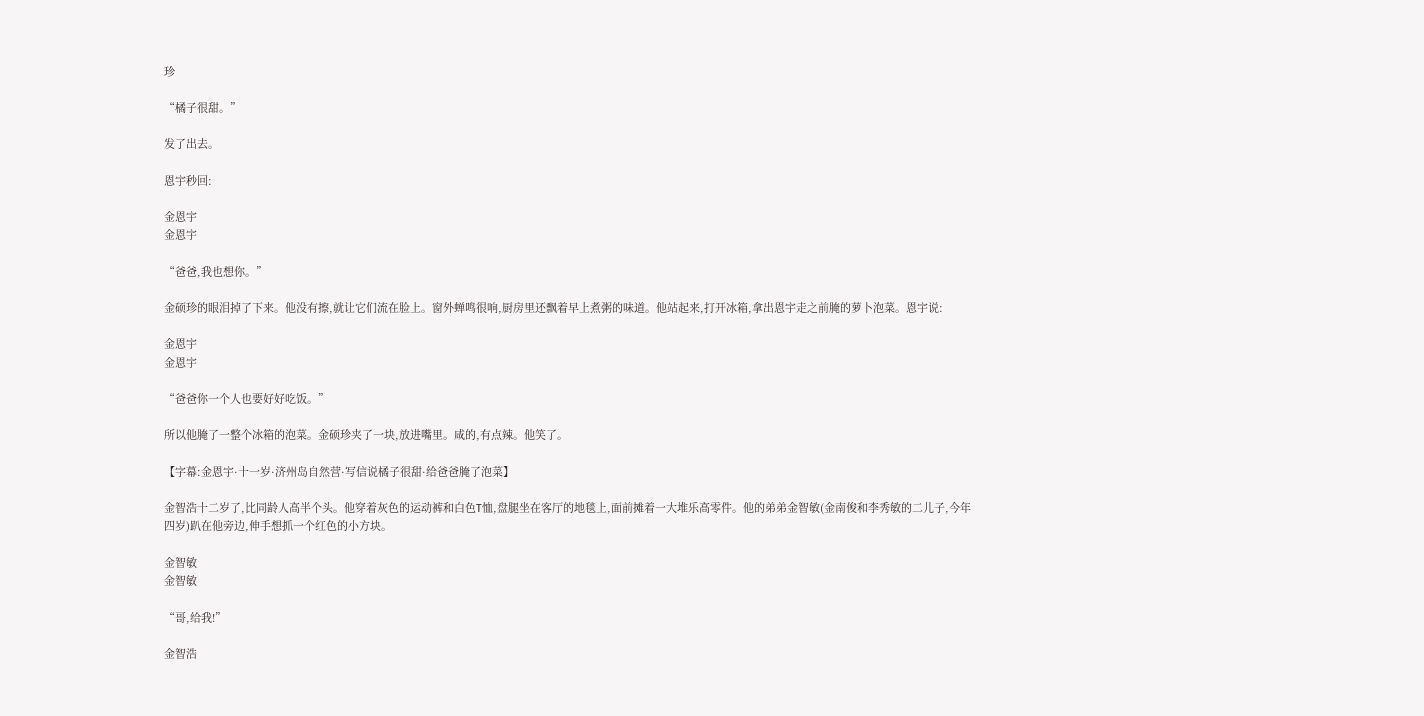珍

“橘子很甜。”

发了出去。

恩宇秒回:

金恩宇
金恩宇

“爸爸,我也想你。”

金硕珍的眼泪掉了下来。他没有擦,就让它们流在脸上。窗外蝉鸣很响,厨房里还飘着早上煮粥的味道。他站起来,打开冰箱,拿出恩宇走之前腌的萝卜泡菜。恩宇说:

金恩宇
金恩宇

“爸爸你一个人也要好好吃饭。”

所以他腌了一整个冰箱的泡菜。金硕珍夹了一块,放进嘴里。咸的,有点辣。他笑了。

【字幕:金恩宇·十一岁·济州岛自然营·写信说橘子很甜·给爸爸腌了泡菜】

金智浩十二岁了,比同龄人高半个头。他穿着灰色的运动裤和白色T恤,盘腿坐在客厅的地毯上,面前摊着一大堆乐高零件。他的弟弟金智敏(金南俊和李秀敏的二儿子,今年四岁)趴在他旁边,伸手想抓一个红色的小方块。

金智敏
金智敏

“哥,给我!”

金智浩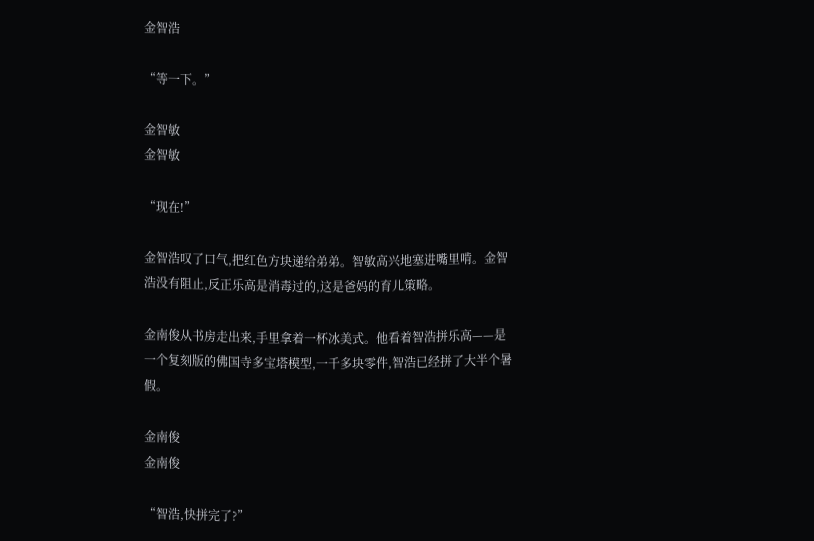金智浩

“等一下。”

金智敏
金智敏

“现在!”

金智浩叹了口气,把红色方块递给弟弟。智敏高兴地塞进嘴里啃。金智浩没有阻止,反正乐高是消毒过的,这是爸妈的育儿策略。

金南俊从书房走出来,手里拿着一杯冰美式。他看着智浩拼乐高——是一个复刻版的佛国寺多宝塔模型,一千多块零件,智浩已经拼了大半个暑假。

金南俊
金南俊

“智浩,快拼完了?”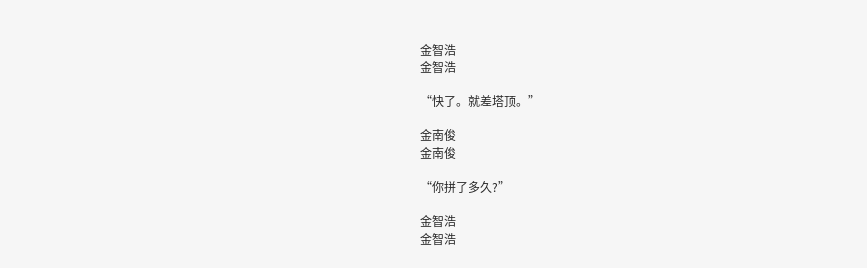金智浩
金智浩

“快了。就差塔顶。”

金南俊
金南俊

“你拼了多久?”

金智浩
金智浩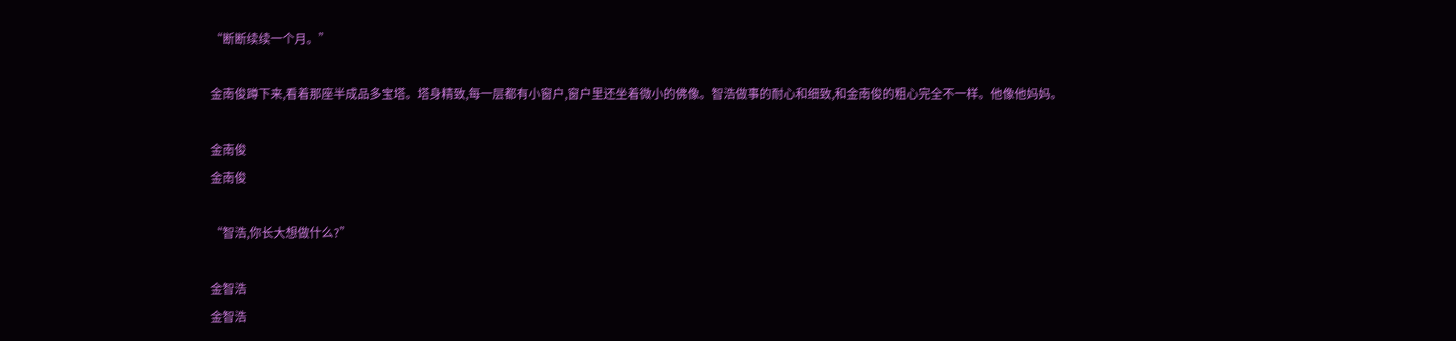“断断续续一个月。”

金南俊蹲下来,看着那座半成品多宝塔。塔身精致,每一层都有小窗户,窗户里还坐着微小的佛像。智浩做事的耐心和细致,和金南俊的粗心完全不一样。他像他妈妈。

金南俊
金南俊

“智浩,你长大想做什么?”

金智浩
金智浩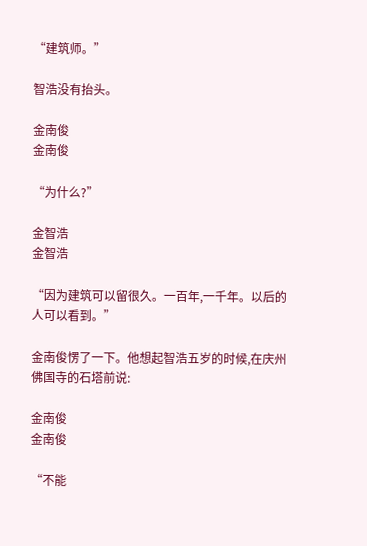“建筑师。”

智浩没有抬头。

金南俊
金南俊

“为什么?”

金智浩
金智浩

“因为建筑可以留很久。一百年,一千年。以后的人可以看到。”

金南俊愣了一下。他想起智浩五岁的时候,在庆州佛国寺的石塔前说:

金南俊
金南俊

“不能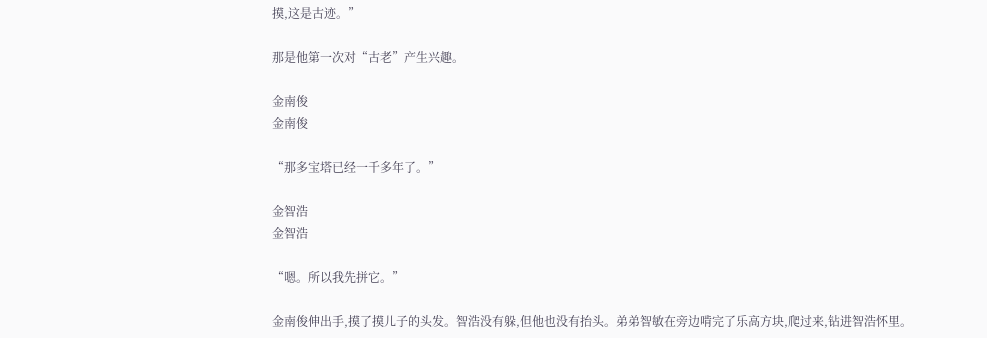摸,这是古迹。”

那是他第一次对“古老”产生兴趣。

金南俊
金南俊

“那多宝塔已经一千多年了。”

金智浩
金智浩

“嗯。所以我先拼它。”

金南俊伸出手,摸了摸儿子的头发。智浩没有躲,但他也没有抬头。弟弟智敏在旁边啃完了乐高方块,爬过来,钻进智浩怀里。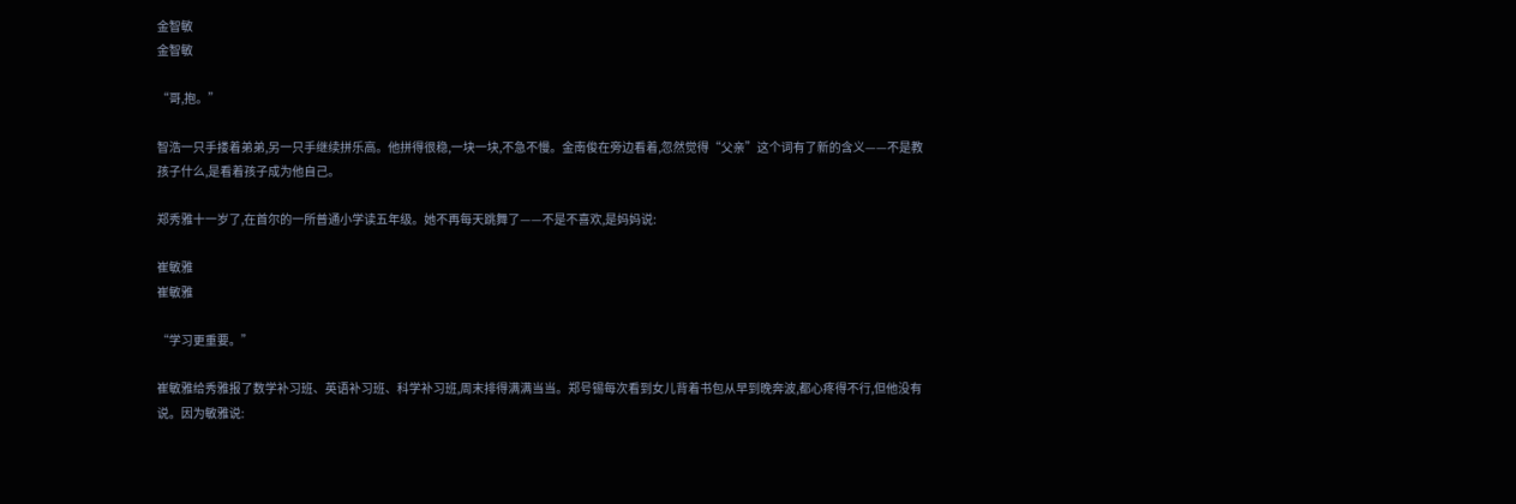金智敏
金智敏

“哥,抱。”

智浩一只手搂着弟弟,另一只手继续拼乐高。他拼得很稳,一块一块,不急不慢。金南俊在旁边看着,忽然觉得“父亲”这个词有了新的含义——不是教孩子什么,是看着孩子成为他自己。

郑秀雅十一岁了,在首尔的一所普通小学读五年级。她不再每天跳舞了——不是不喜欢,是妈妈说:

崔敏雅
崔敏雅

“学习更重要。”

崔敏雅给秀雅报了数学补习班、英语补习班、科学补习班,周末排得满满当当。郑号锡每次看到女儿背着书包从早到晚奔波,都心疼得不行,但他没有说。因为敏雅说: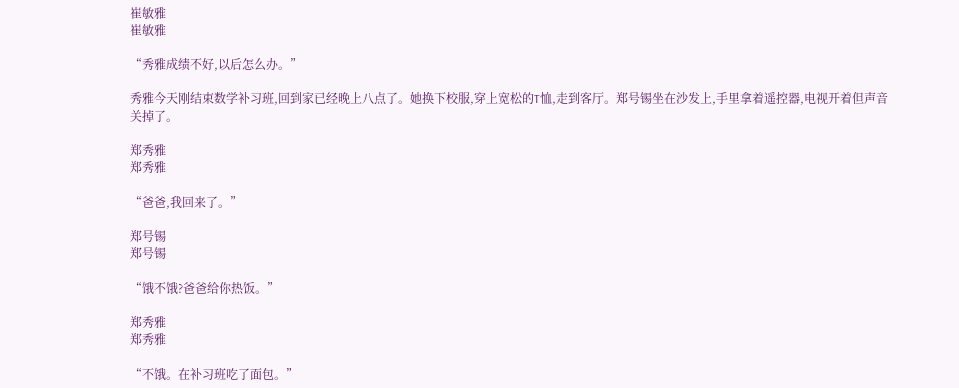崔敏雅
崔敏雅

“秀雅成绩不好,以后怎么办。”

秀雅今天刚结束数学补习班,回到家已经晚上八点了。她换下校服,穿上宽松的T恤,走到客厅。郑号锡坐在沙发上,手里拿着遥控器,电视开着但声音关掉了。

郑秀雅
郑秀雅

“爸爸,我回来了。”

郑号锡
郑号锡

“饿不饿?爸爸给你热饭。”

郑秀雅
郑秀雅

“不饿。在补习班吃了面包。”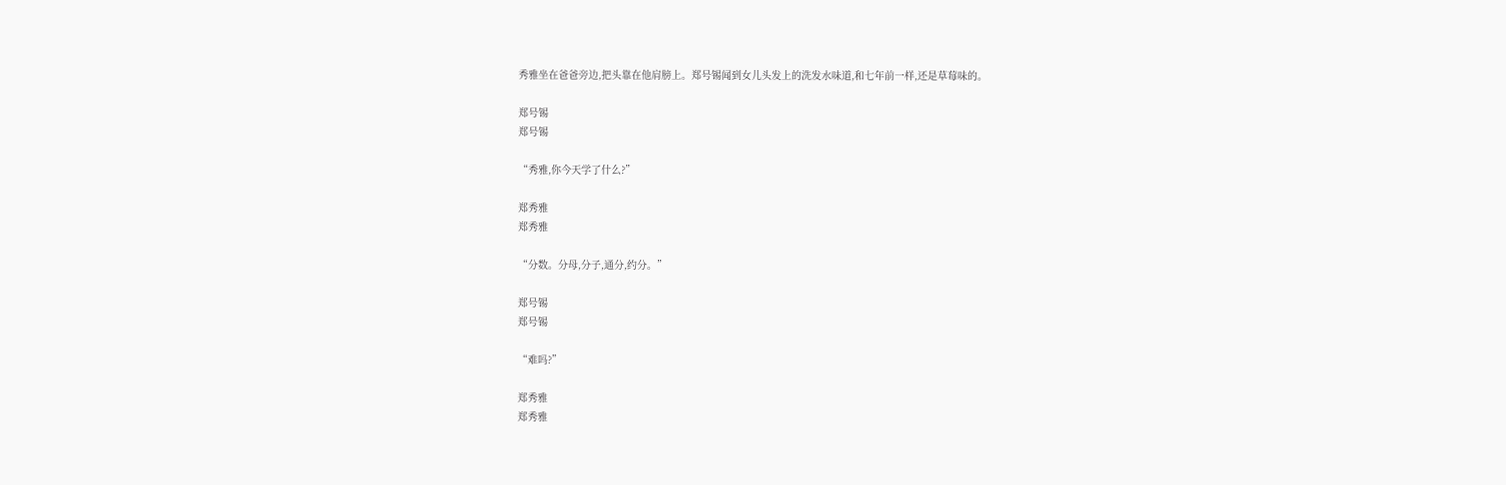秀雅坐在爸爸旁边,把头靠在他肩膀上。郑号锡闻到女儿头发上的洗发水味道,和七年前一样,还是草莓味的。

郑号锡
郑号锡

“秀雅,你今天学了什么?”

郑秀雅
郑秀雅

“分数。分母,分子,通分,约分。”

郑号锡
郑号锡

“难吗?”

郑秀雅
郑秀雅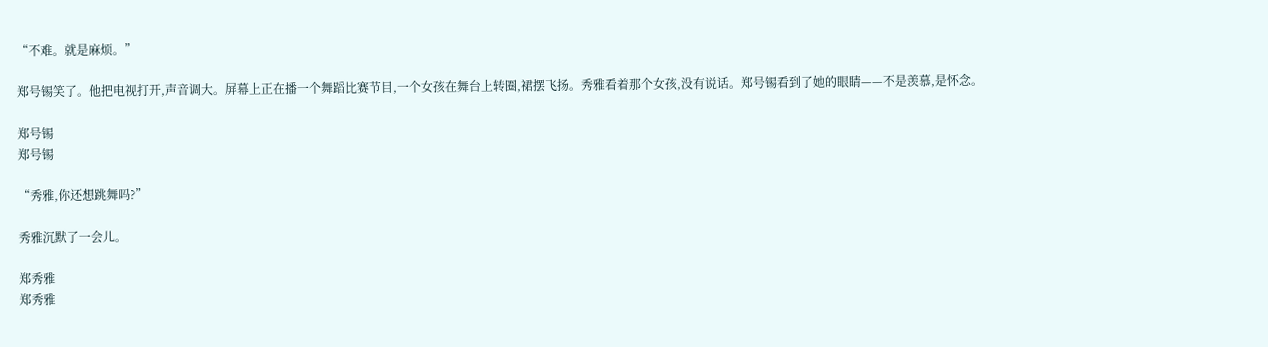“不难。就是麻烦。”

郑号锡笑了。他把电视打开,声音调大。屏幕上正在播一个舞蹈比赛节目,一个女孩在舞台上转圈,裙摆飞扬。秀雅看着那个女孩,没有说话。郑号锡看到了她的眼睛——不是羡慕,是怀念。

郑号锡
郑号锡

“秀雅,你还想跳舞吗?”

秀雅沉默了一会儿。

郑秀雅
郑秀雅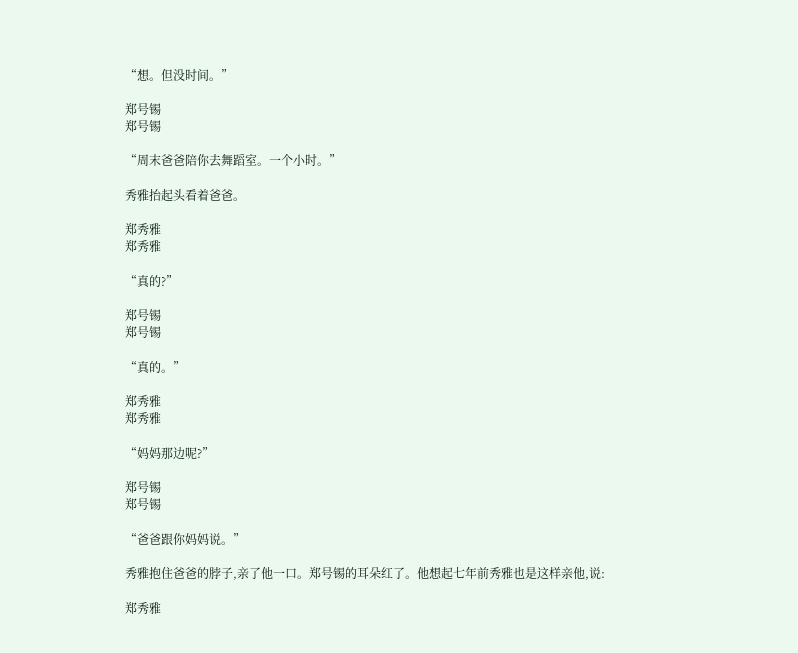“想。但没时间。”

郑号锡
郑号锡

“周末爸爸陪你去舞蹈室。一个小时。”

秀雅抬起头看着爸爸。

郑秀雅
郑秀雅

“真的?”

郑号锡
郑号锡

“真的。”

郑秀雅
郑秀雅

“妈妈那边呢?”

郑号锡
郑号锡

“爸爸跟你妈妈说。”

秀雅抱住爸爸的脖子,亲了他一口。郑号锡的耳朵红了。他想起七年前秀雅也是这样亲他,说:

郑秀雅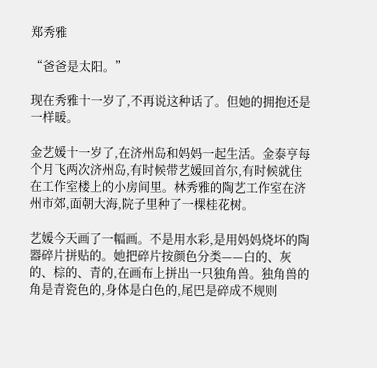郑秀雅

“爸爸是太阳。”

现在秀雅十一岁了,不再说这种话了。但她的拥抱还是一样暖。

金艺媛十一岁了,在济州岛和妈妈一起生活。金泰亨每个月飞两次济州岛,有时候带艺媛回首尔,有时候就住在工作室楼上的小房间里。林秀雅的陶艺工作室在济州市郊,面朝大海,院子里种了一棵桂花树。

艺媛今天画了一幅画。不是用水彩,是用妈妈烧坏的陶器碎片拼贴的。她把碎片按颜色分类——白的、灰的、棕的、青的,在画布上拼出一只独角兽。独角兽的角是青瓷色的,身体是白色的,尾巴是碎成不规则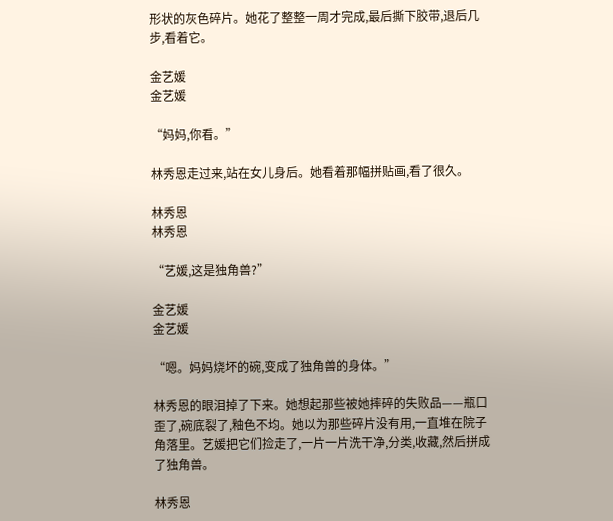形状的灰色碎片。她花了整整一周才完成,最后撕下胶带,退后几步,看着它。

金艺媛
金艺媛

“妈妈,你看。”

林秀恩走过来,站在女儿身后。她看着那幅拼贴画,看了很久。

林秀恩
林秀恩

“艺媛,这是独角兽?”

金艺媛
金艺媛

“嗯。妈妈烧坏的碗,变成了独角兽的身体。”

林秀恩的眼泪掉了下来。她想起那些被她摔碎的失败品——瓶口歪了,碗底裂了,釉色不均。她以为那些碎片没有用,一直堆在院子角落里。艺媛把它们捡走了,一片一片洗干净,分类,收藏,然后拼成了独角兽。

林秀恩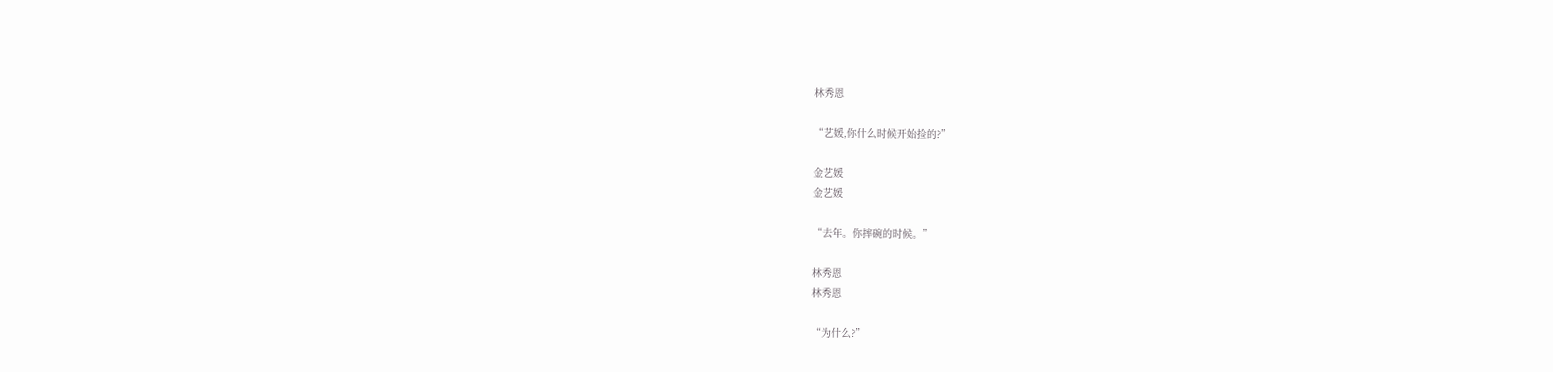林秀恩

“艺媛,你什么时候开始捡的?”

金艺媛
金艺媛

“去年。你摔碗的时候。”

林秀恩
林秀恩

“为什么?”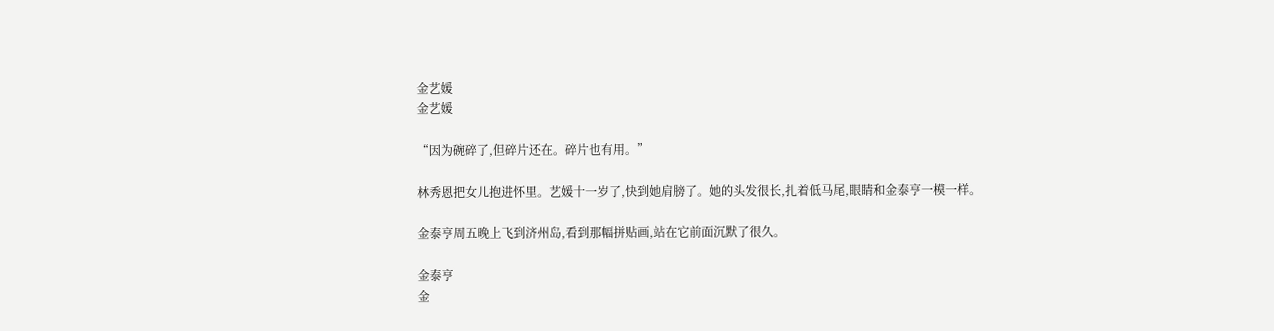金艺媛
金艺媛

“因为碗碎了,但碎片还在。碎片也有用。”

林秀恩把女儿抱进怀里。艺媛十一岁了,快到她肩膀了。她的头发很长,扎着低马尾,眼睛和金泰亨一模一样。

金泰亨周五晚上飞到济州岛,看到那幅拼贴画,站在它前面沉默了很久。

金泰亨
金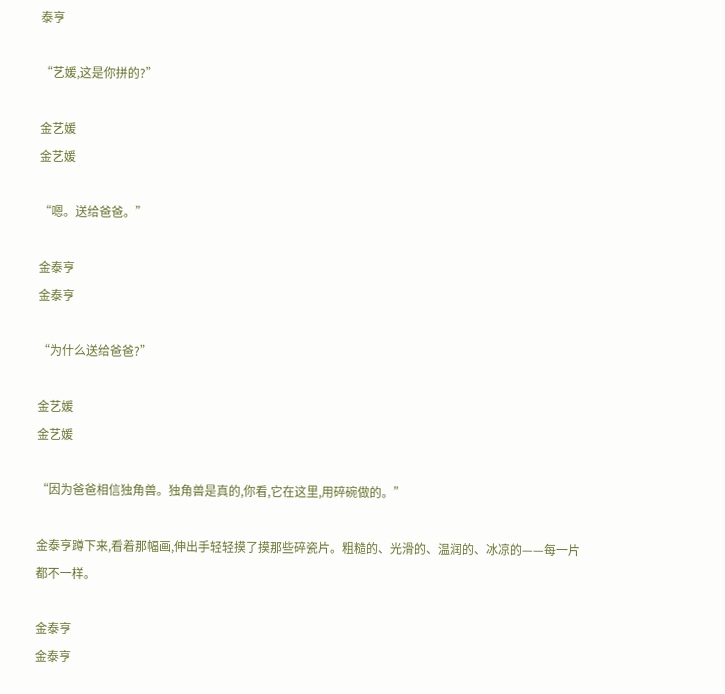泰亨

“艺媛,这是你拼的?”

金艺媛
金艺媛

“嗯。送给爸爸。”

金泰亨
金泰亨

“为什么送给爸爸?”

金艺媛
金艺媛

“因为爸爸相信独角兽。独角兽是真的,你看,它在这里,用碎碗做的。”

金泰亨蹲下来,看着那幅画,伸出手轻轻摸了摸那些碎瓷片。粗糙的、光滑的、温润的、冰凉的——每一片都不一样。

金泰亨
金泰亨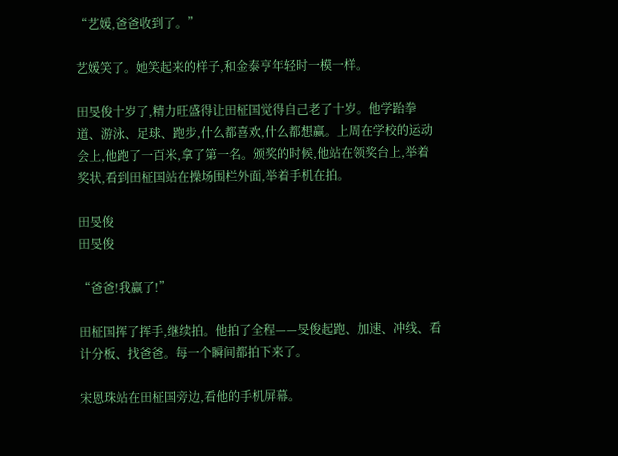“艺媛,爸爸收到了。”

艺媛笑了。她笑起来的样子,和金泰亨年轻时一模一样。

田旻俊十岁了,精力旺盛得让田柾国觉得自己老了十岁。他学跆拳道、游泳、足球、跑步,什么都喜欢,什么都想赢。上周在学校的运动会上,他跑了一百米,拿了第一名。颁奖的时候,他站在领奖台上,举着奖状,看到田柾国站在操场围栏外面,举着手机在拍。

田旻俊
田旻俊

“爸爸!我赢了!”

田柾国挥了挥手,继续拍。他拍了全程——旻俊起跑、加速、冲线、看计分板、找爸爸。每一个瞬间都拍下来了。

宋恩珠站在田柾国旁边,看他的手机屏幕。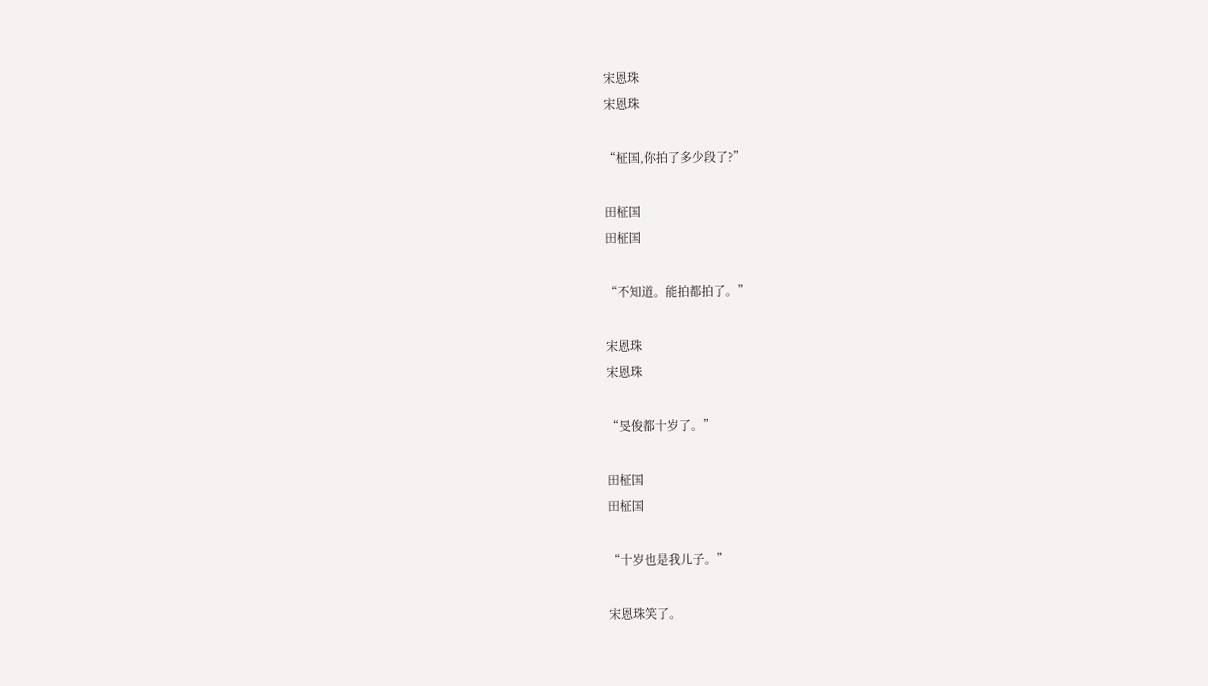宋恩珠
宋恩珠

“柾国,你拍了多少段了?”

田柾国
田柾国

“不知道。能拍都拍了。”

宋恩珠
宋恩珠

“旻俊都十岁了。”

田柾国
田柾国

“十岁也是我儿子。”

宋恩珠笑了。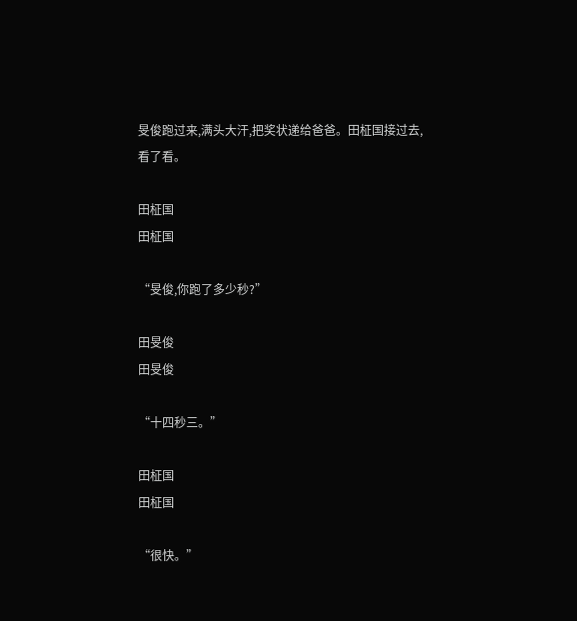旻俊跑过来,满头大汗,把奖状递给爸爸。田柾国接过去,看了看。

田柾国
田柾国

“旻俊,你跑了多少秒?”

田旻俊
田旻俊

“十四秒三。”

田柾国
田柾国

“很快。”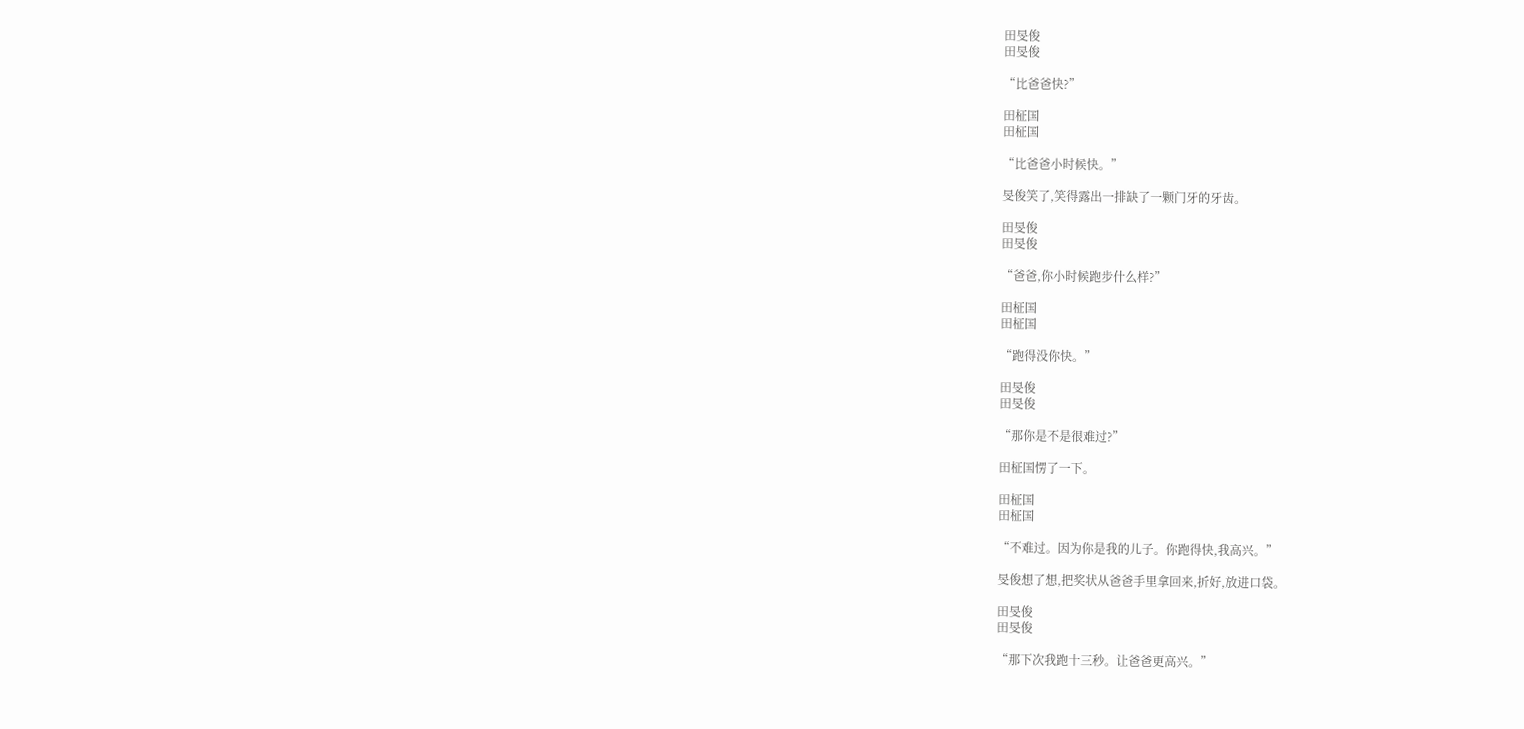田旻俊
田旻俊

“比爸爸快?”

田柾国
田柾国

“比爸爸小时候快。”

旻俊笑了,笑得露出一排缺了一颗门牙的牙齿。

田旻俊
田旻俊

“爸爸,你小时候跑步什么样?”

田柾国
田柾国

“跑得没你快。”

田旻俊
田旻俊

“那你是不是很难过?”

田柾国愣了一下。

田柾国
田柾国

“不难过。因为你是我的儿子。你跑得快,我高兴。”

旻俊想了想,把奖状从爸爸手里拿回来,折好,放进口袋。

田旻俊
田旻俊

“那下次我跑十三秒。让爸爸更高兴。”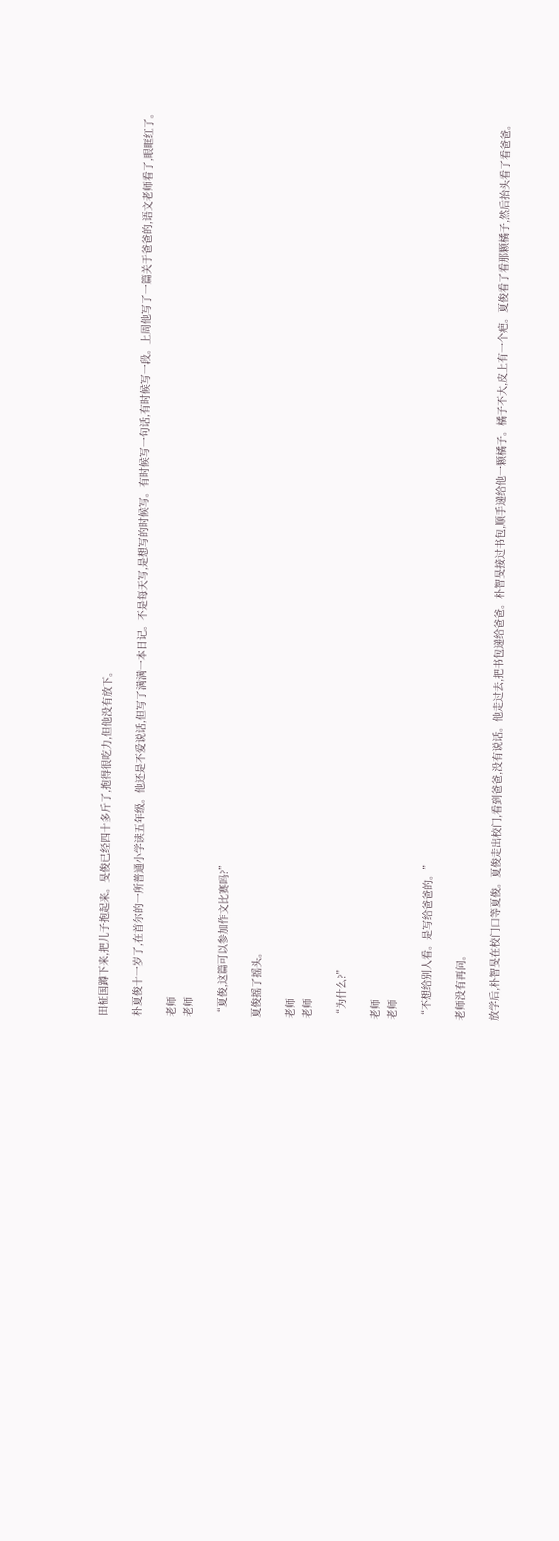田柾国蹲下来,把儿子抱起来。旻俊已经四十多斤了,抱得很吃力,但他没有放下。

朴夏俊十一岁了,在首尔的一所普通小学读五年级。他还是不爱说话,但写了满满一本日记。不是每天写,是想写的时候写。有时候写一句话,有时候写一段。上周他写了一篇关于爸爸的,语文老师看了,眼眶红了。

老师
老师

“夏俊,这篇可以参加作文比赛吗?”

夏俊摇了摇头。

老师
老师

“为什么?”

老师
老师

“不想给别人看。是写给爸爸的。”

老师没有再问。

放学后,朴智旻在校门口等夏俊。夏俊走出校门,看到爸爸,没有说话。他走过去,把书包递给爸爸。朴智旻接过书包,顺手递给他一颗橘子。橘子不大,皮上有一个疤。夏俊看了看那颗橘子,然后抬头看了看爸爸。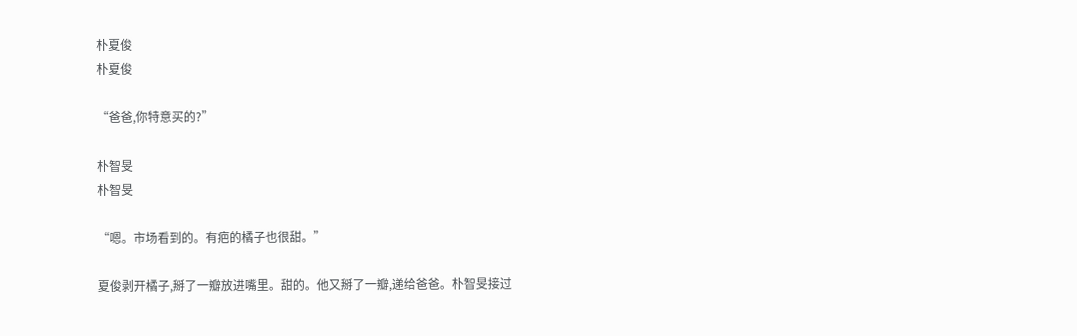朴夏俊
朴夏俊

“爸爸,你特意买的?”

朴智旻
朴智旻

“嗯。市场看到的。有疤的橘子也很甜。”

夏俊剥开橘子,掰了一瓣放进嘴里。甜的。他又掰了一瓣,递给爸爸。朴智旻接过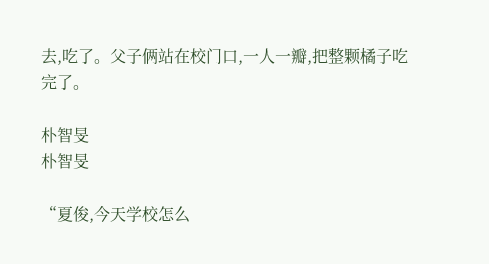去,吃了。父子俩站在校门口,一人一瓣,把整颗橘子吃完了。

朴智旻
朴智旻

“夏俊,今天学校怎么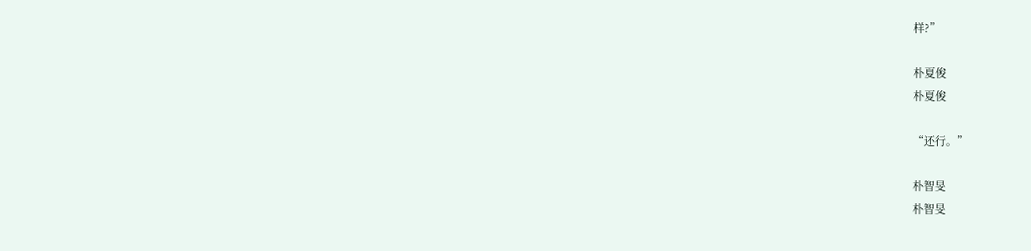样?”

朴夏俊
朴夏俊

“还行。”

朴智旻
朴智旻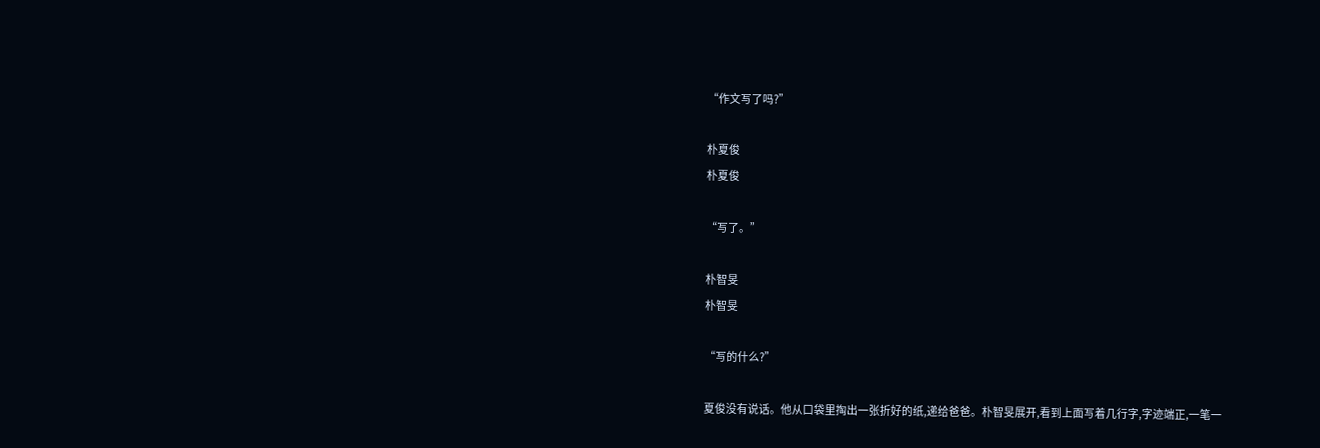“作文写了吗?”

朴夏俊
朴夏俊

“写了。”

朴智旻
朴智旻

“写的什么?”

夏俊没有说话。他从口袋里掏出一张折好的纸,递给爸爸。朴智旻展开,看到上面写着几行字,字迹端正,一笔一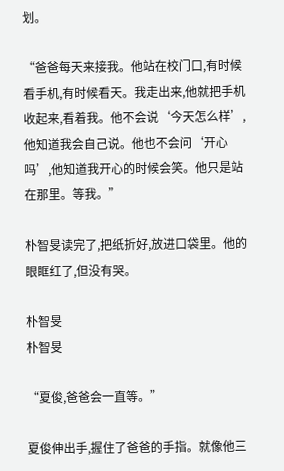划。

“爸爸每天来接我。他站在校门口,有时候看手机,有时候看天。我走出来,他就把手机收起来,看着我。他不会说‘今天怎么样’,他知道我会自己说。他也不会问‘开心吗’,他知道我开心的时候会笑。他只是站在那里。等我。”

朴智旻读完了,把纸折好,放进口袋里。他的眼眶红了,但没有哭。

朴智旻
朴智旻

“夏俊,爸爸会一直等。”

夏俊伸出手,握住了爸爸的手指。就像他三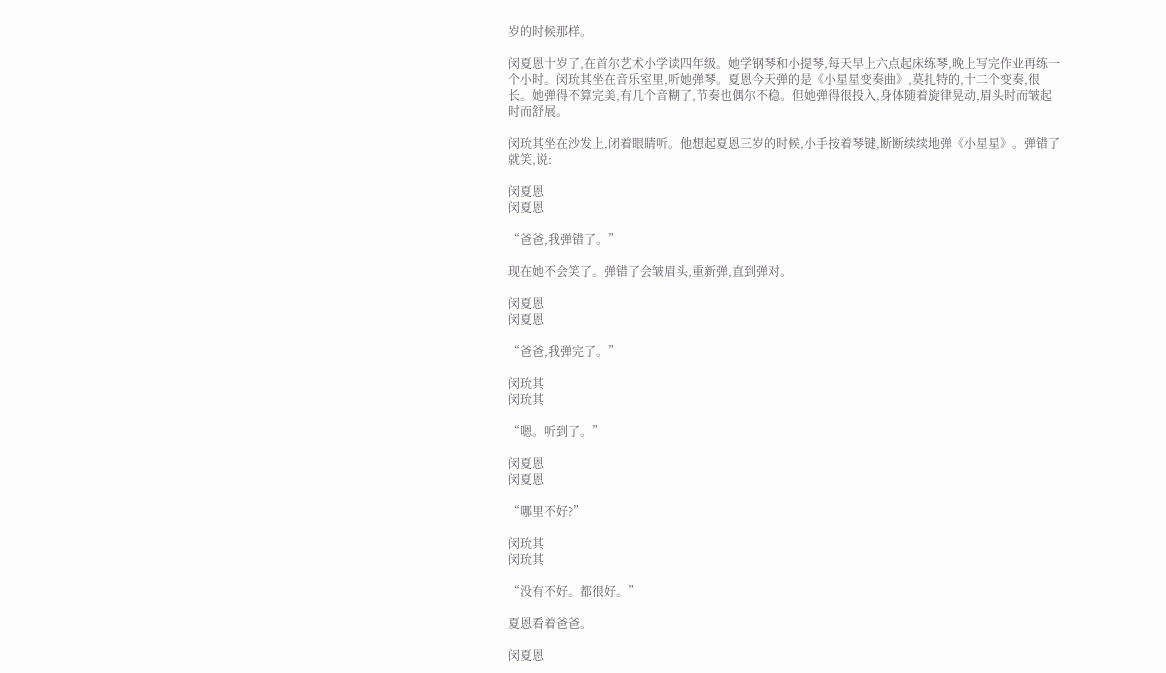岁的时候那样。

闵夏恩十岁了,在首尔艺术小学读四年级。她学钢琴和小提琴,每天早上六点起床练琴,晚上写完作业再练一个小时。闵玧其坐在音乐室里,听她弹琴。夏恩今天弹的是《小星星变奏曲》,莫扎特的,十二个变奏,很长。她弹得不算完美,有几个音糊了,节奏也偶尔不稳。但她弹得很投入,身体随着旋律晃动,眉头时而皱起时而舒展。

闵玧其坐在沙发上,闭着眼睛听。他想起夏恩三岁的时候,小手按着琴键,断断续续地弹《小星星》。弹错了就笑,说:

闵夏恩
闵夏恩

“爸爸,我弹错了。”

现在她不会笑了。弹错了会皱眉头,重新弹,直到弹对。

闵夏恩
闵夏恩

“爸爸,我弹完了。”

闵玧其
闵玧其

“嗯。听到了。”

闵夏恩
闵夏恩

“哪里不好?”

闵玧其
闵玧其

“没有不好。都很好。”

夏恩看着爸爸。

闵夏恩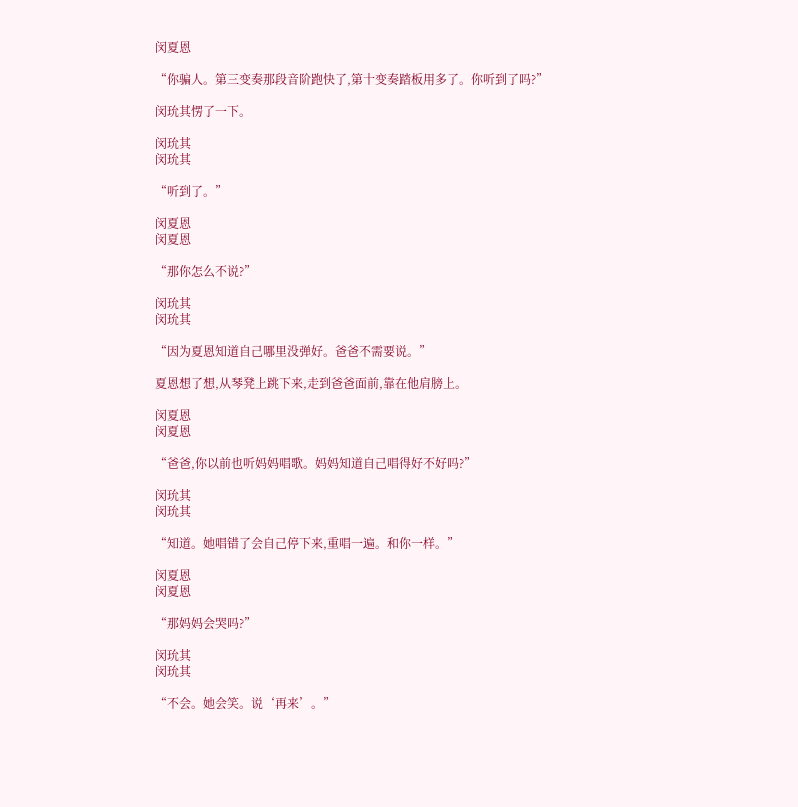闵夏恩

“你骗人。第三变奏那段音阶跑快了,第十变奏踏板用多了。你听到了吗?”

闵玧其愣了一下。

闵玧其
闵玧其

“听到了。”

闵夏恩
闵夏恩

“那你怎么不说?”

闵玧其
闵玧其

“因为夏恩知道自己哪里没弹好。爸爸不需要说。”

夏恩想了想,从琴凳上跳下来,走到爸爸面前,靠在他肩膀上。

闵夏恩
闵夏恩

“爸爸,你以前也听妈妈唱歌。妈妈知道自己唱得好不好吗?”

闵玧其
闵玧其

“知道。她唱错了会自己停下来,重唱一遍。和你一样。”

闵夏恩
闵夏恩

“那妈妈会哭吗?”

闵玧其
闵玧其

“不会。她会笑。说‘再来’。”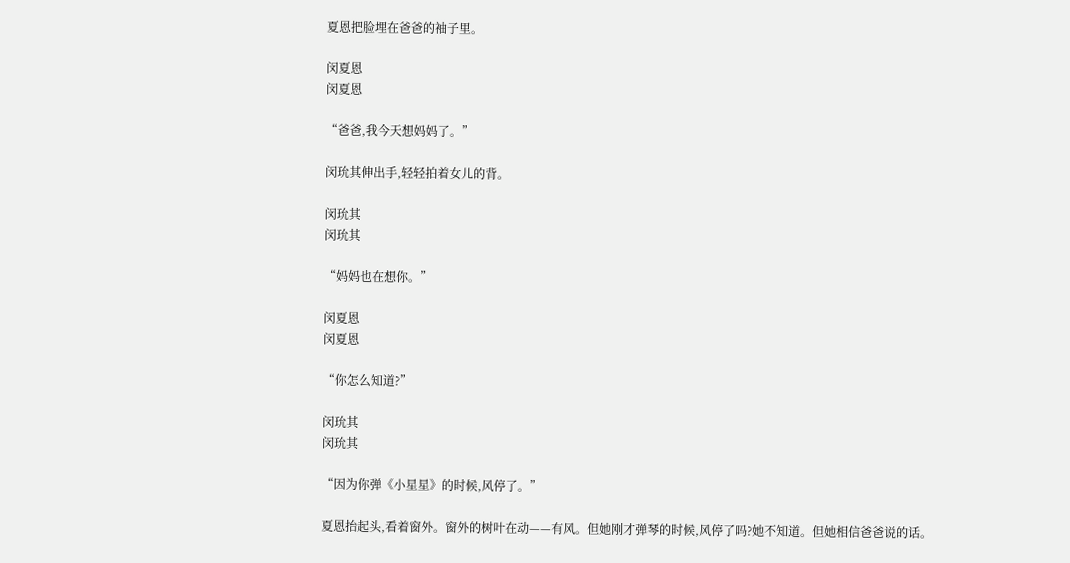夏恩把脸埋在爸爸的袖子里。

闵夏恩
闵夏恩

“爸爸,我今天想妈妈了。”

闵玧其伸出手,轻轻拍着女儿的背。

闵玧其
闵玧其

“妈妈也在想你。”

闵夏恩
闵夏恩

“你怎么知道?”

闵玧其
闵玧其

“因为你弹《小星星》的时候,风停了。”

夏恩抬起头,看着窗外。窗外的树叶在动——有风。但她刚才弹琴的时候,风停了吗?她不知道。但她相信爸爸说的话。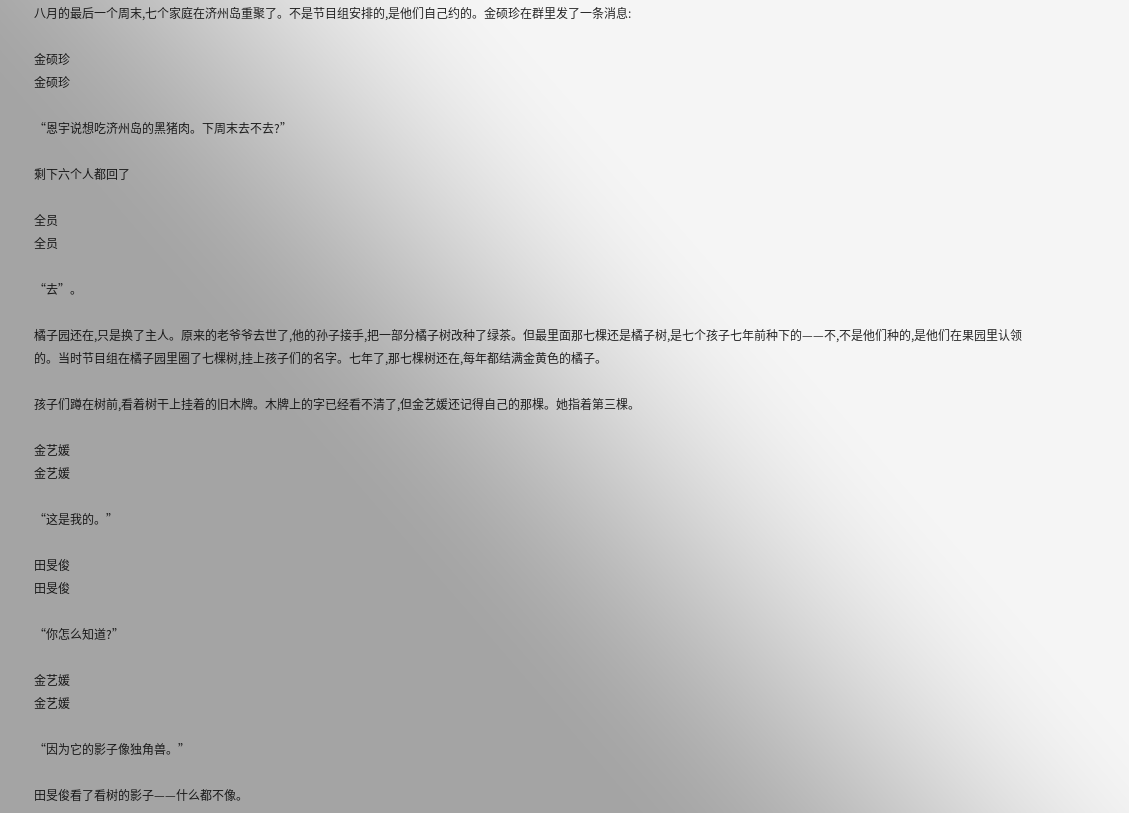八月的最后一个周末,七个家庭在济州岛重聚了。不是节目组安排的,是他们自己约的。金硕珍在群里发了一条消息:

金硕珍
金硕珍

“恩宇说想吃济州岛的黑猪肉。下周末去不去?”

剩下六个人都回了

全员
全员

“去”。

橘子园还在,只是换了主人。原来的老爷爷去世了,他的孙子接手,把一部分橘子树改种了绿茶。但最里面那七棵还是橘子树,是七个孩子七年前种下的——不,不是他们种的,是他们在果园里认领的。当时节目组在橘子园里圈了七棵树,挂上孩子们的名字。七年了,那七棵树还在,每年都结满金黄色的橘子。

孩子们蹲在树前,看着树干上挂着的旧木牌。木牌上的字已经看不清了,但金艺媛还记得自己的那棵。她指着第三棵。

金艺媛
金艺媛

“这是我的。”

田旻俊
田旻俊

“你怎么知道?”

金艺媛
金艺媛

“因为它的影子像独角兽。”

田旻俊看了看树的影子——什么都不像。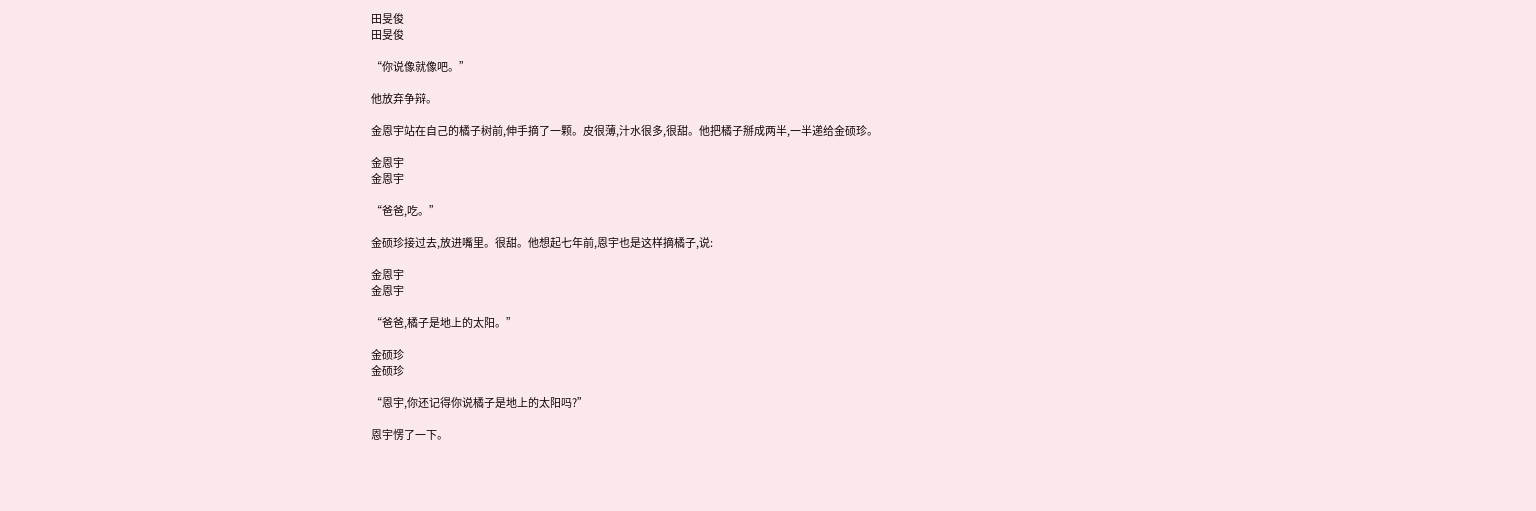田旻俊
田旻俊

“你说像就像吧。”

他放弃争辩。

金恩宇站在自己的橘子树前,伸手摘了一颗。皮很薄,汁水很多,很甜。他把橘子掰成两半,一半递给金硕珍。

金恩宇
金恩宇

“爸爸,吃。”

金硕珍接过去,放进嘴里。很甜。他想起七年前,恩宇也是这样摘橘子,说:

金恩宇
金恩宇

“爸爸,橘子是地上的太阳。”

金硕珍
金硕珍

“恩宇,你还记得你说橘子是地上的太阳吗?”

恩宇愣了一下。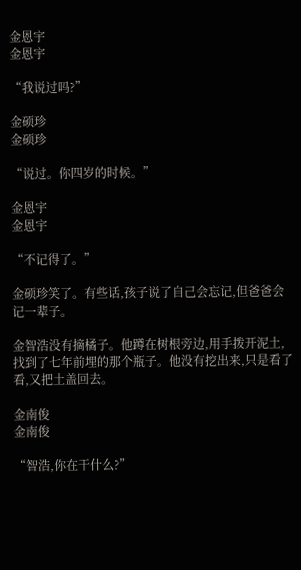金恩宇
金恩宇

“我说过吗?”

金硕珍
金硕珍

“说过。你四岁的时候。”

金恩宇
金恩宇

“不记得了。”

金硕珍笑了。有些话,孩子说了自己会忘记,但爸爸会记一辈子。

金智浩没有摘橘子。他蹲在树根旁边,用手拨开泥土,找到了七年前埋的那个瓶子。他没有挖出来,只是看了看,又把土盖回去。

金南俊
金南俊

“智浩,你在干什么?”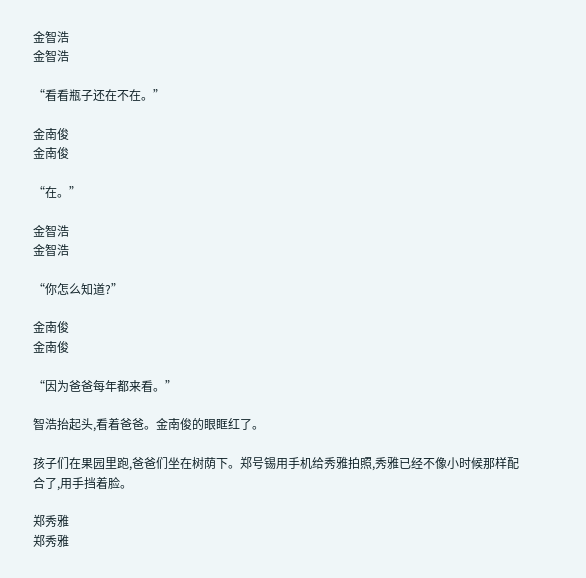金智浩
金智浩

“看看瓶子还在不在。”

金南俊
金南俊

“在。”

金智浩
金智浩

“你怎么知道?”

金南俊
金南俊

“因为爸爸每年都来看。”

智浩抬起头,看着爸爸。金南俊的眼眶红了。

孩子们在果园里跑,爸爸们坐在树荫下。郑号锡用手机给秀雅拍照,秀雅已经不像小时候那样配合了,用手挡着脸。

郑秀雅
郑秀雅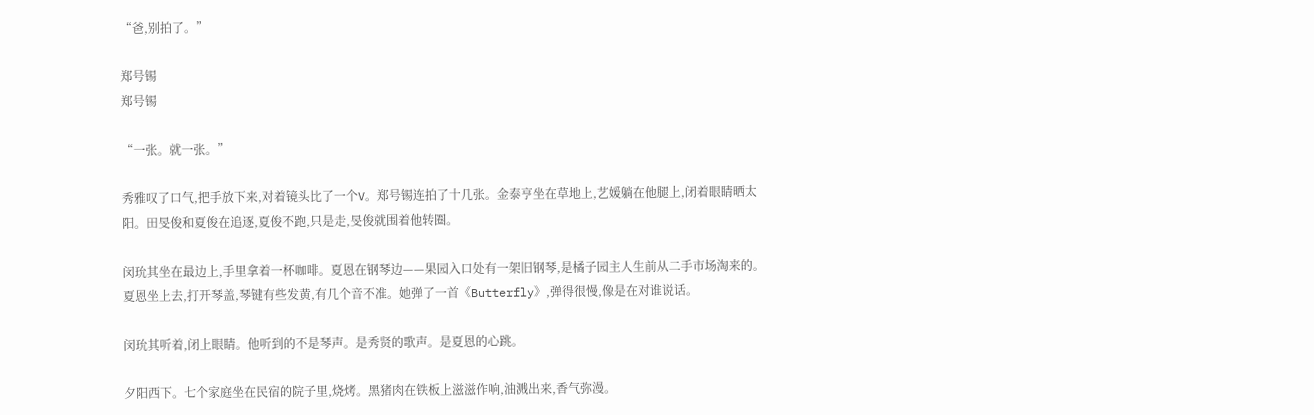“爸,别拍了。”

郑号锡
郑号锡

“一张。就一张。”

秀雅叹了口气,把手放下来,对着镜头比了一个V。郑号锡连拍了十几张。金泰亨坐在草地上,艺媛躺在他腿上,闭着眼睛晒太阳。田旻俊和夏俊在追逐,夏俊不跑,只是走,旻俊就围着他转圈。

闵玧其坐在最边上,手里拿着一杯咖啡。夏恩在钢琴边——果园入口处有一架旧钢琴,是橘子园主人生前从二手市场淘来的。夏恩坐上去,打开琴盖,琴键有些发黄,有几个音不准。她弹了一首《Butterfly》,弹得很慢,像是在对谁说话。

闵玧其听着,闭上眼睛。他听到的不是琴声。是秀贤的歌声。是夏恩的心跳。

夕阳西下。七个家庭坐在民宿的院子里,烧烤。黑猪肉在铁板上滋滋作响,油溅出来,香气弥漫。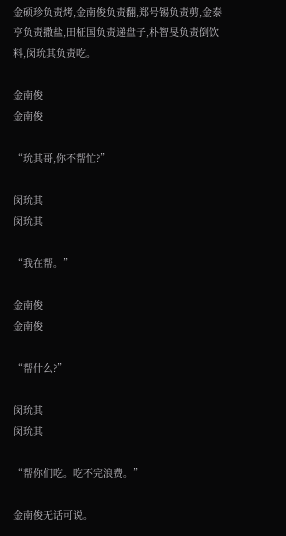金硕珍负责烤,金南俊负责翻,郑号锡负责剪,金泰亨负责撒盐,田柾国负责递盘子,朴智旻负责倒饮料,闵玧其负责吃。

金南俊
金南俊

“玧其哥,你不帮忙?”

闵玧其
闵玧其

“我在帮。”

金南俊
金南俊

“帮什么?”

闵玧其
闵玧其

“帮你们吃。吃不完浪费。”

金南俊无话可说。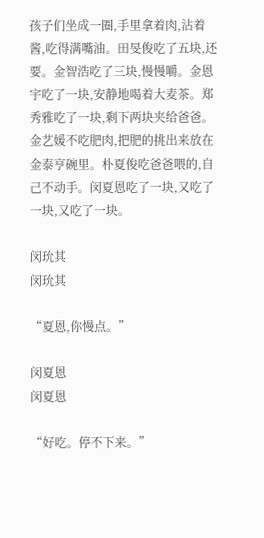孩子们坐成一圈,手里拿着肉,沾着酱,吃得满嘴油。田旻俊吃了五块,还要。金智浩吃了三块,慢慢嚼。金恩宇吃了一块,安静地喝着大麦茶。郑秀雅吃了一块,剩下两块夹给爸爸。金艺媛不吃肥肉,把肥的挑出来放在金泰亨碗里。朴夏俊吃爸爸喂的,自己不动手。闵夏恩吃了一块,又吃了一块,又吃了一块。

闵玧其
闵玧其

“夏恩,你慢点。”

闵夏恩
闵夏恩

“好吃。停不下来。”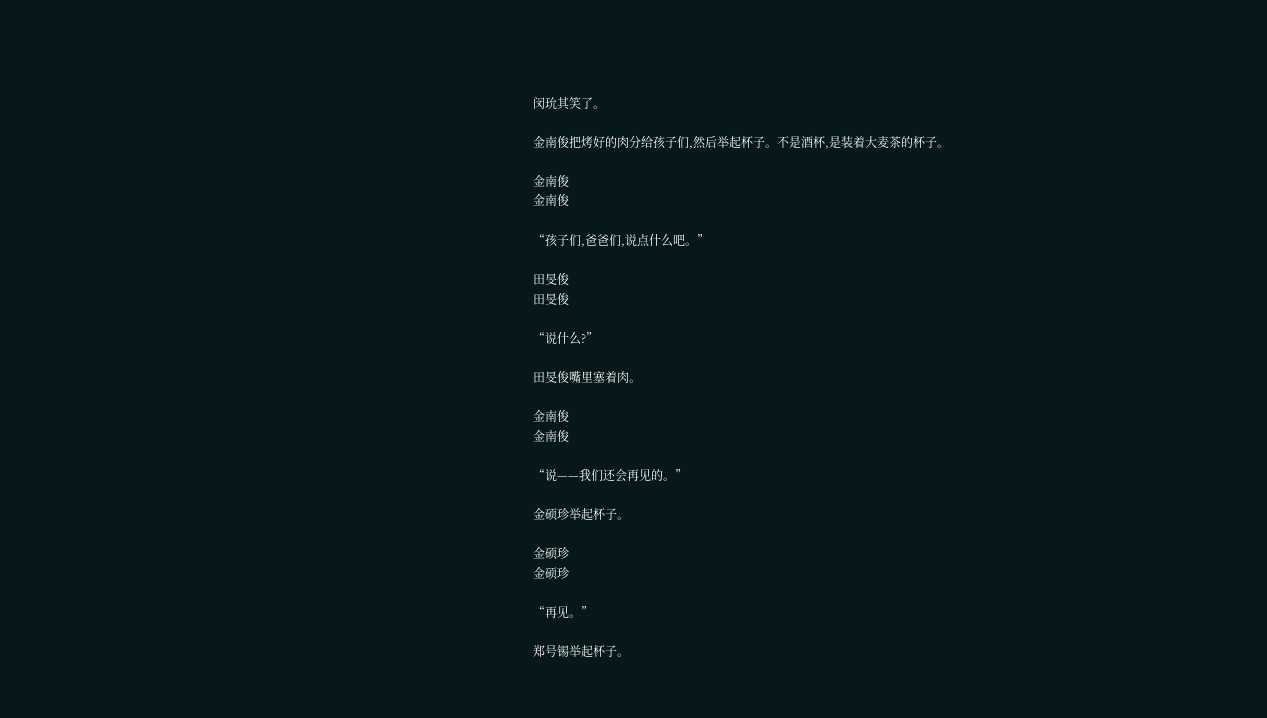闵玧其笑了。

金南俊把烤好的肉分给孩子们,然后举起杯子。不是酒杯,是装着大麦茶的杯子。

金南俊
金南俊

“孩子们,爸爸们,说点什么吧。”

田旻俊
田旻俊

“说什么?”

田旻俊嘴里塞着肉。

金南俊
金南俊

“说——我们还会再见的。”

金硕珍举起杯子。

金硕珍
金硕珍

“再见。”

郑号锡举起杯子。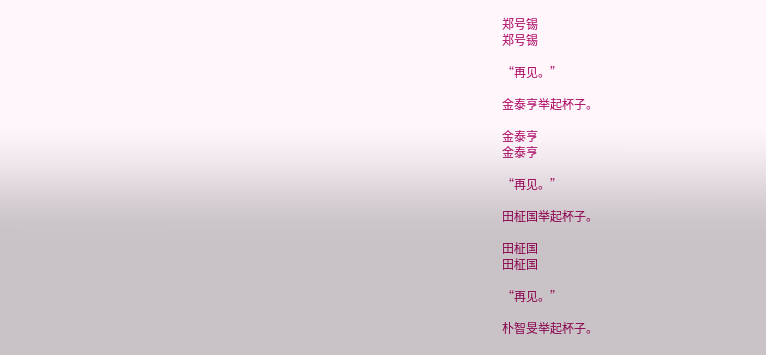郑号锡
郑号锡

“再见。”

金泰亨举起杯子。

金泰亨
金泰亨

“再见。”

田柾国举起杯子。

田柾国
田柾国

“再见。”

朴智旻举起杯子。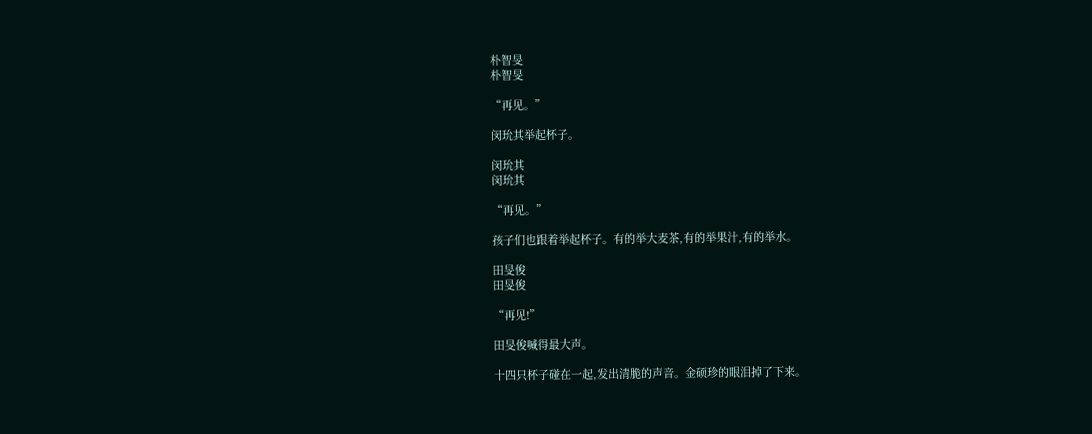朴智旻
朴智旻

“再见。”

闵玧其举起杯子。

闵玧其
闵玧其

“再见。”

孩子们也跟着举起杯子。有的举大麦茶,有的举果汁,有的举水。

田旻俊
田旻俊

“再见!”

田旻俊喊得最大声。

十四只杯子碰在一起,发出清脆的声音。金硕珍的眼泪掉了下来。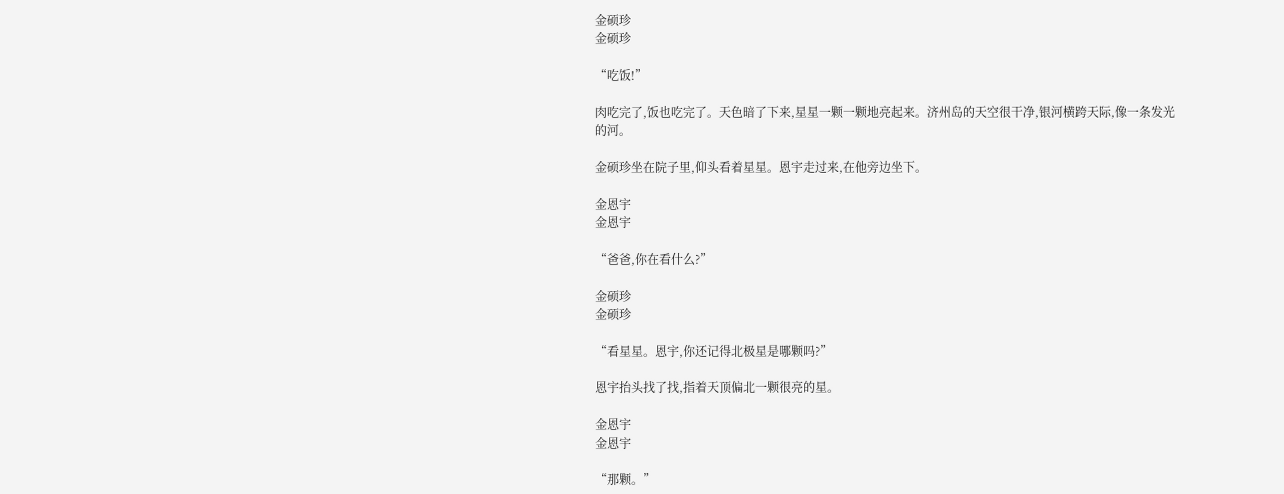金硕珍
金硕珍

“吃饭!”

肉吃完了,饭也吃完了。天色暗了下来,星星一颗一颗地亮起来。济州岛的天空很干净,银河横跨天际,像一条发光的河。

金硕珍坐在院子里,仰头看着星星。恩宇走过来,在他旁边坐下。

金恩宇
金恩宇

“爸爸,你在看什么?”

金硕珍
金硕珍

“看星星。恩宇,你还记得北极星是哪颗吗?”

恩宇抬头找了找,指着天顶偏北一颗很亮的星。

金恩宇
金恩宇

“那颗。”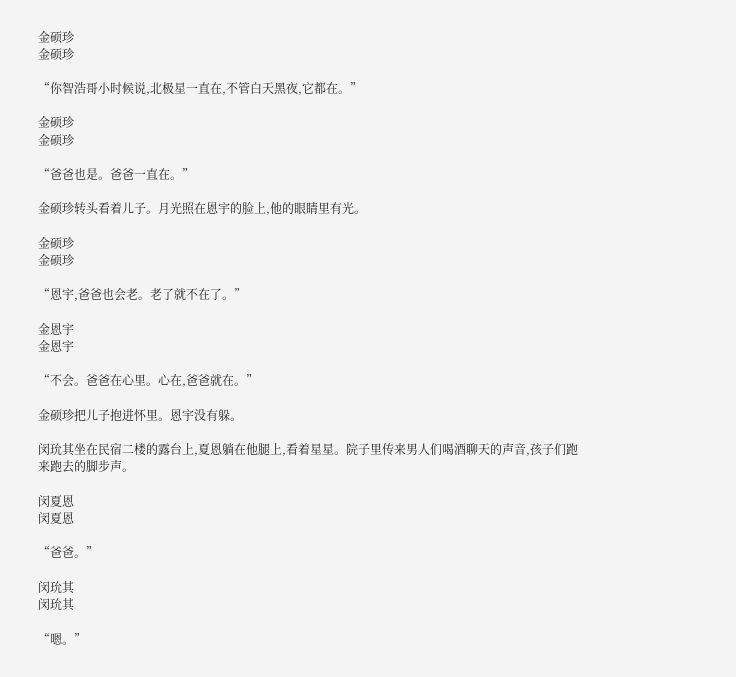金硕珍
金硕珍

“你智浩哥小时候说,北极星一直在,不管白天黑夜,它都在。”

金硕珍
金硕珍

“爸爸也是。爸爸一直在。”

金硕珍转头看着儿子。月光照在恩宇的脸上,他的眼睛里有光。

金硕珍
金硕珍

“恩宇,爸爸也会老。老了就不在了。”

金恩宇
金恩宇

“不会。爸爸在心里。心在,爸爸就在。”

金硕珍把儿子抱进怀里。恩宇没有躲。

闵玧其坐在民宿二楼的露台上,夏恩躺在他腿上,看着星星。院子里传来男人们喝酒聊天的声音,孩子们跑来跑去的脚步声。

闵夏恩
闵夏恩

“爸爸。”

闵玧其
闵玧其

“嗯。”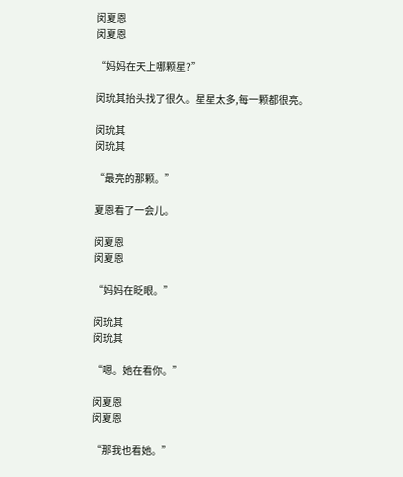闵夏恩
闵夏恩

“妈妈在天上哪颗星?”

闵玧其抬头找了很久。星星太多,每一颗都很亮。

闵玧其
闵玧其

“最亮的那颗。”

夏恩看了一会儿。

闵夏恩
闵夏恩

“妈妈在眨眼。”

闵玧其
闵玧其

“嗯。她在看你。”

闵夏恩
闵夏恩

“那我也看她。”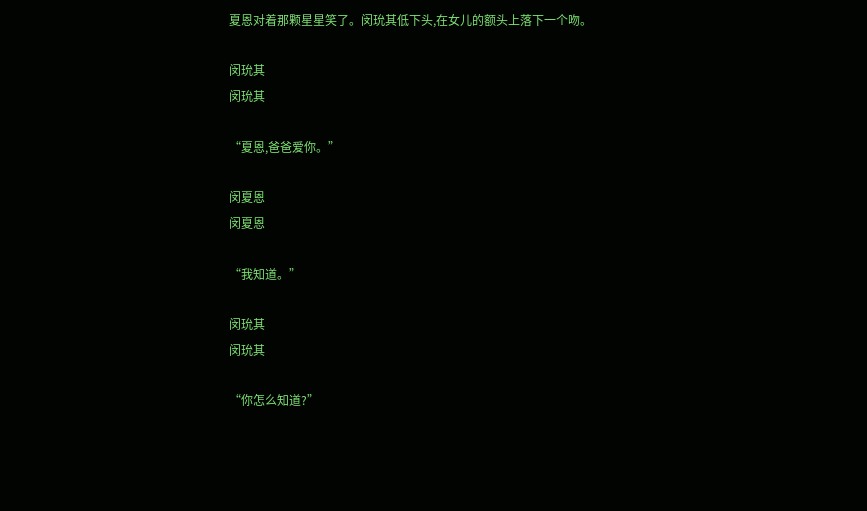夏恩对着那颗星星笑了。闵玧其低下头,在女儿的额头上落下一个吻。

闵玧其
闵玧其

“夏恩,爸爸爱你。”

闵夏恩
闵夏恩

“我知道。”

闵玧其
闵玧其

“你怎么知道?”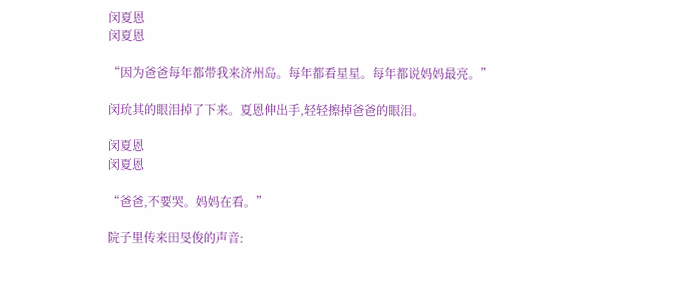闵夏恩
闵夏恩

“因为爸爸每年都带我来济州岛。每年都看星星。每年都说妈妈最亮。”

闵玧其的眼泪掉了下来。夏恩伸出手,轻轻擦掉爸爸的眼泪。

闵夏恩
闵夏恩

“爸爸,不要哭。妈妈在看。”

院子里传来田旻俊的声音: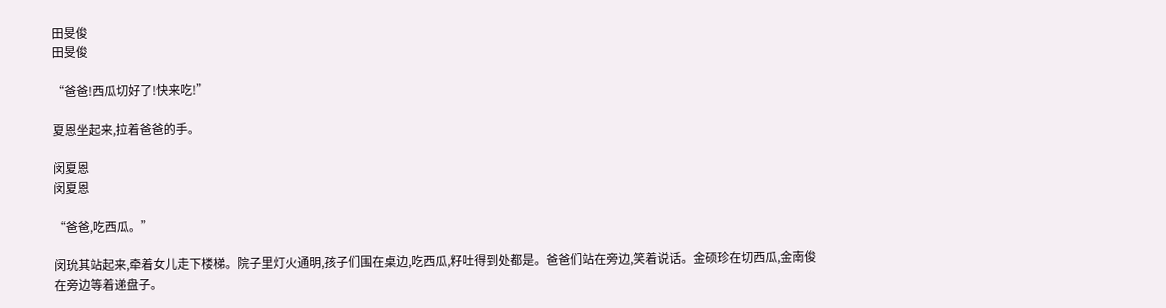田旻俊
田旻俊

“爸爸!西瓜切好了!快来吃!”

夏恩坐起来,拉着爸爸的手。

闵夏恩
闵夏恩

“爸爸,吃西瓜。”

闵玧其站起来,牵着女儿走下楼梯。院子里灯火通明,孩子们围在桌边,吃西瓜,籽吐得到处都是。爸爸们站在旁边,笑着说话。金硕珍在切西瓜,金南俊在旁边等着递盘子。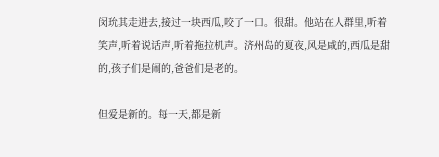闵玧其走进去,接过一块西瓜,咬了一口。很甜。他站在人群里,听着笑声,听着说话声,听着拖拉机声。济州岛的夏夜,风是咸的,西瓜是甜的,孩子们是闹的,爸爸们是老的。

但爱是新的。每一天,都是新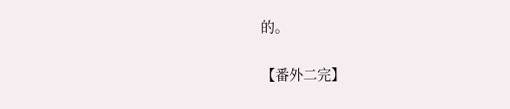的。

【番外二完】